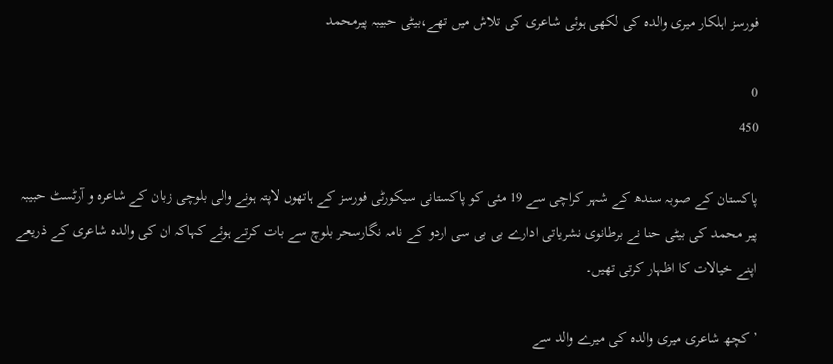فورسز اہلکار میری والدہ کی لکھی ہوئی شاعری کی تلاش میں تھے،بیٹی حبیبہ پیرمحمد

0
450

پاکستان کے صوبہ سندھ کے شہر کراچی سے 19 مئی کو پاکستانی سیکورٹی فورسز کے ہاتھوں لاپتہ ہونے والی بلوچی زبان کے شاعرہ و آرٹسٹ حبیبہ پیر محمد کی بیٹی حنا نے برطانوی نشریاتی ادارے بی بی سی اردو کے نامہ نگارسحر بلوچ سے بات کرتے ہوئے کہاکہ ان کی والدہ شاعری کے ذریعے اپنے خیالات کا اظہار کرتی تھیں۔

’کچھ شاعری میری والدہ کی میرے والد سے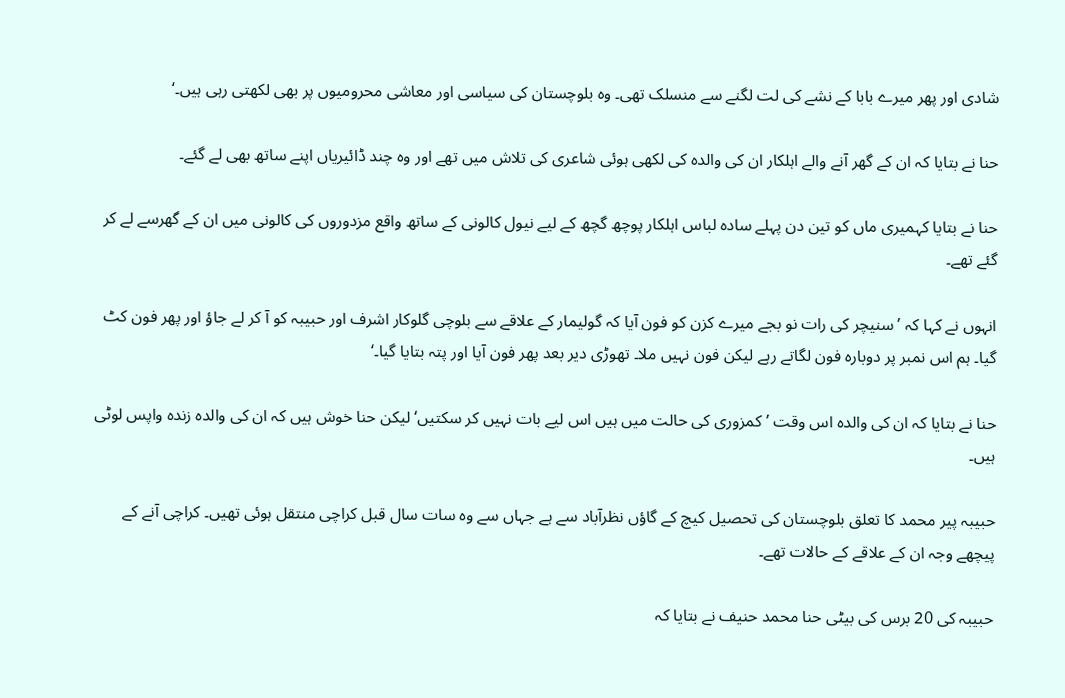شادی اور پھر میرے بابا کے نشے کی لت لگنے سے منسلک تھی۔ وہ بلوچستان کی سیاسی اور معاشی محرومیوں پر بھی لکھتی رہی ہیں۔‘

حنا نے بتایا کہ ان کے گھر آنے والے اہلکار ان کی والدہ کی لکھی ہوئی شاعری کی تلاش میں تھے اور وہ چند ڈائیریاں اپنے ساتھ بھی لے گئے۔

حنا نے بتایا کہمیری ماں کو تین دن پہلے سادہ لباس اہلکار پوچھ گچھ کے لیے نیول کالونی کے ساتھ واقع مزدوروں کی کالونی میں ان کے گھرسے لے کر گئے تھے۔

انہوں نے کہا کہ ’سنیچر کی رات نو بجے میرے کزن کو فون آیا کہ گولیمار کے علاقے سے بلوچی گلوکار اشرف اور حبیبہ کو آ کر لے جاؤ اور پھر فون کٹ گیا۔ ہم اس نمبر پر دوبارہ فون لگاتے رہے لیکن فون نہیں ملا۔ تھوڑی دیر بعد پھر فون آیا اور پتہ بتایا گیا۔‘

حنا نے بتایا کہ ان کی والدہ اس وقت ’کمزوری کی حالت میں ہیں اس لیے بات نہیں کر سکتیں‘ لیکن حنا خوش ہیں کہ ان کی والدہ زندہ واپس لوٹی ہیں۔

حبیبہ پیر محمد کا تعلق بلوچستان کی تحصیل کیچ کے گاؤں نظرآباد سے ہے جہاں سے وہ سات سال قبل کراچی منتقل ہوئی تھیں۔ کراچی آنے کے پیچھے وجہ ان کے علاقے کے حالات تھے۔

حبیبہ کی 20 برس کی بیٹی حنا محمد حنیف نے بتایا کہ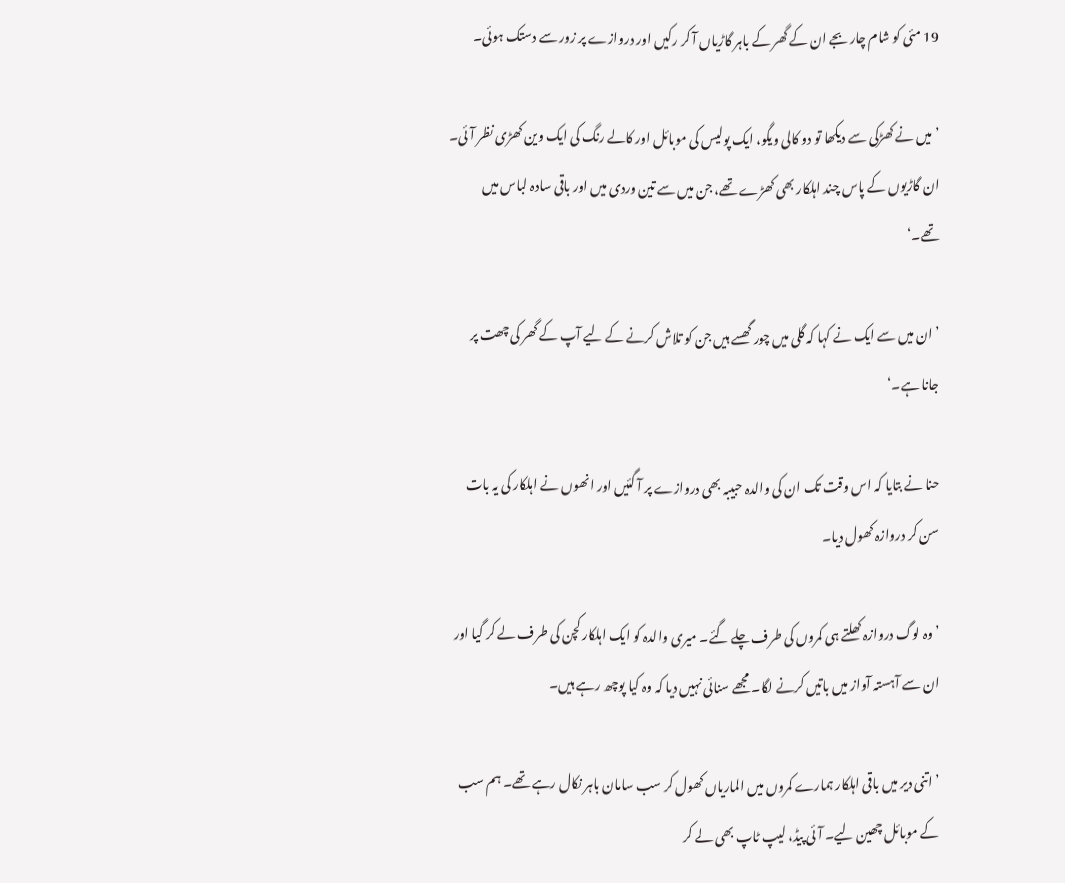19 مئی کو شام چار بجے ان کے گھر کے باہر گاڑیاں آ کر رکیں اور دروازے پر زور سے دستک ہوئی۔

’میں نے کھڑکی سے دیکھا تو دو کالی ویگو، ایک پولیس کی موبائل اور کالے رنگ کی ایک وین کھڑی نظر آئی۔ ان گاڑیوں کے پاس چند اہلکار بھی کھڑے تھے، جن میں سے تین وردی میں اور باقی سادہ لباس میں تھے۔‘

’ان میں سے ایک نے کہا کہ گلی میں چور گھسے ہیں جن کو تلاش کرنے کے لیے آپ کے گھر کی چھت پر جانا ہے۔‘

حنا نے بتایا کہ اس وقت تک ان کی والدہ حبیبہ بھی دروازے پر آ گئیں اور انھوں نے اہلکار کی یہ بات سن کر دروازہ کھول دیا۔

’وہ لوگ دروازہ کھلتے ہی کمروں کی طرف چلے گئے۔ میری والدہ کو ایک اہلکار کچن کی طرف لے کر گیا اور ان سے آہستہ آواز میں باتیں کرنے لگا۔ مجھے سنائی نہیں دیا کہ وہ کیا پوچھ رہے ہیں۔

’اتنی دیر میں باقی اہلکار ہمارے کمروں میں الماریاں کھول کر سب سامان باہر نکال رہے تھے۔ ہم سب کے موبائل چھین لیے۔ آئی پیڈ، لیپ ٹاپ بھی لے کر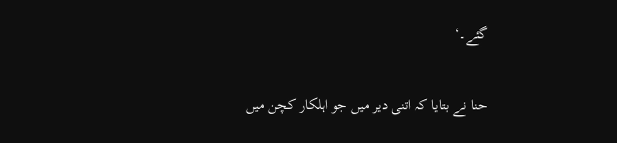گئے۔‘

حنا نے بتایا کہ اتنی دیر میں جو اہلکار کچن میں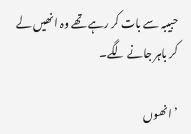حبیبہ سے بات کر رہے تھے وہ انھیں لے کر باہر جانے لگے۔

’انھوں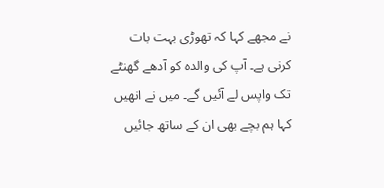نے مجھے کہا کہ تھوڑی بہت بات کرنی ہے۔ آپ کی والدہ کو آدھے گھنٹے تک واپس لے آئیں گے۔ میں نے انھیں کہا ہم بچے بھی ان کے ساتھ جائیں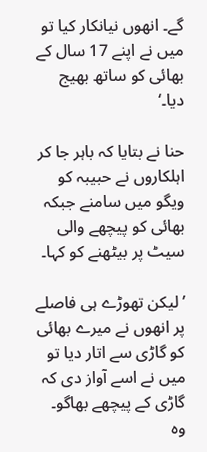گے۔ انھوں نیانکار کیا تو میں نے اپنے 17 سال کے بھائی کو ساتھ بھیج دیا۔‘

حنا نے بتایا کہ باہر جا کر اہلکاروں نے حبیبہ کو ویگو میں سامنے جبکہ بھائی کو پیچھے والی سیٹ پر بیٹھنے کو کہا۔

’لیکن تھوڑے ہی فاصلے پر انھوں نے میرے بھائی کو گاڑی سے اتار دیا تو میں نے اسے آواز دی کہ گاڑی کے پیچھے بھاگو۔ وہ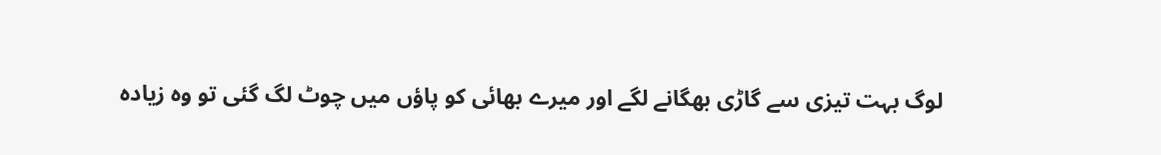لوگ بہت تیزی سے گاڑی بھگانے لگے اور میرے بھائی کو پاؤں میں چوٹ لگ گئی تو وہ زیادہ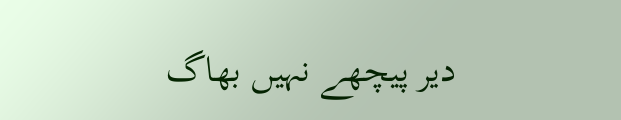دیر پیچھے نہیں بھاگ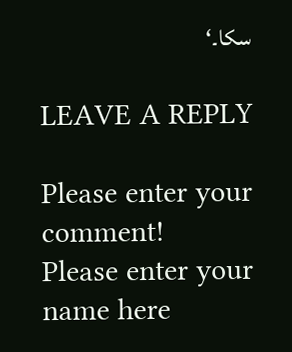سکا۔‘

LEAVE A REPLY

Please enter your comment!
Please enter your name here